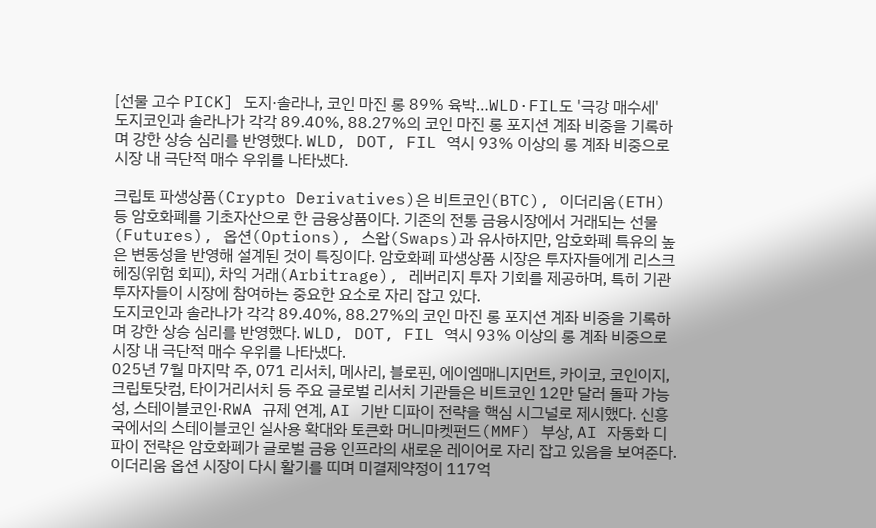[선물 고수 PICK] 도지·솔라나, 코인 마진 롱 89% 육박…WLD·FIL도 '극강 매수세'
도지코인과 솔라나가 각각 89.40%, 88.27%의 코인 마진 롱 포지션 계좌 비중을 기록하며 강한 상승 심리를 반영했다. WLD, DOT, FIL 역시 93% 이상의 롱 계좌 비중으로 시장 내 극단적 매수 우위를 나타냈다.

크립토 파생상품(Crypto Derivatives)은 비트코인(BTC), 이더리움(ETH) 등 암호화폐를 기초자산으로 한 금융상품이다. 기존의 전통 금융시장에서 거래되는 선물(Futures), 옵션(Options), 스왑(Swaps)과 유사하지만, 암호화폐 특유의 높은 변동성을 반영해 설계된 것이 특징이다. 암호화폐 파생상품 시장은 투자자들에게 리스크 헤징(위험 회피), 차익 거래(Arbitrage), 레버리지 투자 기회를 제공하며, 특히 기관 투자자들이 시장에 참여하는 중요한 요소로 자리 잡고 있다.
도지코인과 솔라나가 각각 89.40%, 88.27%의 코인 마진 롱 포지션 계좌 비중을 기록하며 강한 상승 심리를 반영했다. WLD, DOT, FIL 역시 93% 이상의 롱 계좌 비중으로 시장 내 극단적 매수 우위를 나타냈다.
025년 7월 마지막 주, 071 리서치, 메사리, 블로핀, 에이엠매니지먼트, 카이코, 코인이지, 크립토닷컴, 타이거리서치 등 주요 글로벌 리서치 기관들은 비트코인 12만 달러 돌파 가능성, 스테이블코인·RWA 규제 연계, AI 기반 디파이 전략을 핵심 시그널로 제시했다. 신흥국에서의 스테이블코인 실사용 확대와 토큰화 머니마켓펀드(MMF) 부상, AI 자동화 디파이 전략은 암호화폐가 글로벌 금융 인프라의 새로운 레이어로 자리 잡고 있음을 보여준다.
이더리움 옵션 시장이 다시 활기를 띠며 미결제약정이 117억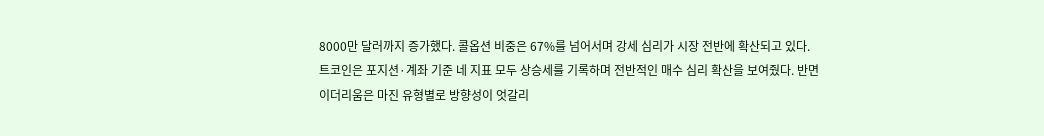8000만 달러까지 증가했다. 콜옵션 비중은 67%를 넘어서며 강세 심리가 시장 전반에 확산되고 있다.
트코인은 포지션·계좌 기준 네 지표 모두 상승세를 기록하며 전반적인 매수 심리 확산을 보여줬다. 반면 이더리움은 마진 유형별로 방향성이 엇갈리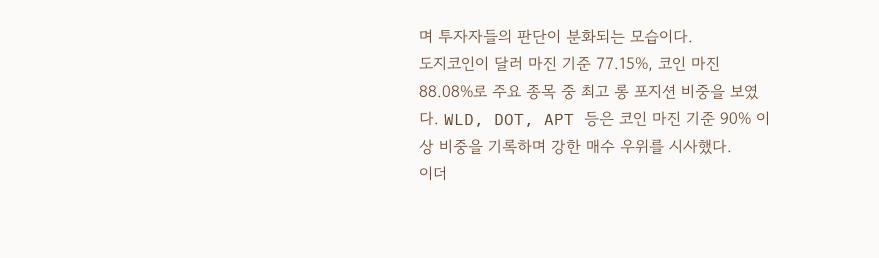며 투자자들의 판단이 분화되는 모습이다.
도지코인이 달러 마진 기준 77.15%, 코인 마진 88.08%로 주요 종목 중 최고 롱 포지션 비중을 보였다. WLD, DOT, APT 등은 코인 마진 기준 90% 이상 비중을 기록하며 강한 매수 우위를 시사했다.
이더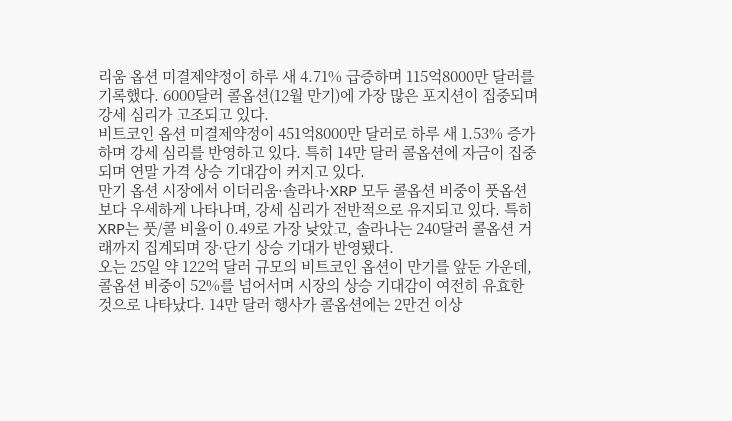리움 옵션 미결제약정이 하루 새 4.71% 급증하며 115억8000만 달러를 기록했다. 6000달러 콜옵션(12월 만기)에 가장 많은 포지션이 집중되며 강세 심리가 고조되고 있다.
비트코인 옵션 미결제약정이 451억8000만 달러로 하루 새 1.53% 증가하며 강세 심리를 반영하고 있다. 특히 14만 달러 콜옵션에 자금이 집중되며 연말 가격 상승 기대감이 커지고 있다.
만기 옵션 시장에서 이더리움·솔라나·XRP 모두 콜옵션 비중이 풋옵션보다 우세하게 나타나며, 강세 심리가 전반적으로 유지되고 있다. 특히 XRP는 풋/콜 비율이 0.49로 가장 낮았고, 솔라나는 240달러 콜옵션 거래까지 집계되며 장·단기 상승 기대가 반영됐다.
오는 25일 약 122억 달러 규모의 비트코인 옵션이 만기를 앞둔 가운데, 콜옵션 비중이 52%를 넘어서며 시장의 상승 기대감이 여전히 유효한 것으로 나타났다. 14만 달러 행사가 콜옵션에는 2만건 이상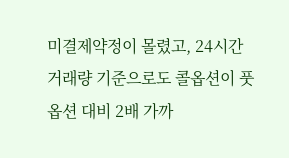미결제약정이 몰렸고, 24시간 거래량 기준으로도 콜옵션이 풋옵션 대비 2배 가까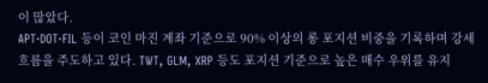이 많았다.
APT·DOT·FIL 등이 코인 마진 계좌 기준으로 90% 이상의 롱 포지션 비중을 기록하며 강세 흐름을 주도하고 있다. TWT, GLM, XRP 등도 포지션 기준으로 높은 매수 우위를 유지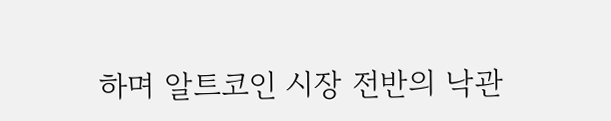하며 알트코인 시장 전반의 낙관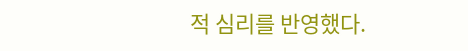적 심리를 반영했다.